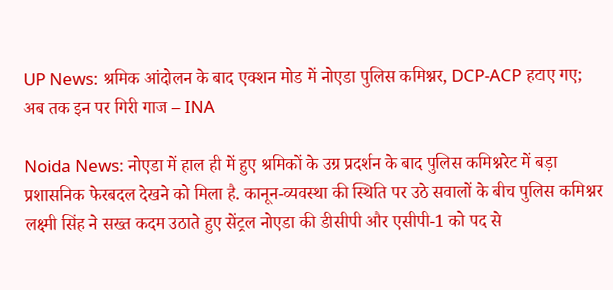UP News: श्रमिक आंदोलन के बाद एक्शन मोड में नोएडा पुलिस कमिश्नर, DCP-ACP हटाए गए; अब तक इन पर गिरी गाज – INA

Noida News: नोएडा में हाल ही में हुए श्रमिकों के उग्र प्रदर्शन के बाद पुलिस कमिश्नरेट में बड़ा प्रशासनिक फेरबदल देखने को मिला है. कानून-व्यवस्था की स्थिति पर उठे सवालों के बीच पुलिस कमिश्नर लक्ष्मी सिंह ने सख्त कदम उठाते हुए सेंट्रल नोएडा की डीसीपी और एसीपी-1 को पद से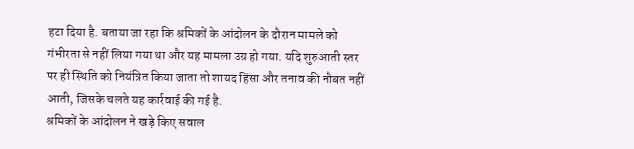हटा दिया है. बताया जा रहा कि श्रमिकों के आंदोलन के दौरान मामले को गंभीरता से नहीं लिया गया था और यह मामला उग्र हो गया. यदि शुरुआती स्तर पर ही स्थिति को नियंत्रित किया जाता तो शायद हिंसा और तनाव की नौबत नहीं आती, जिसके चलते यह कार्रवाई की गई है.
श्रमिकों के आंदोलन ने खड़े किए सवाल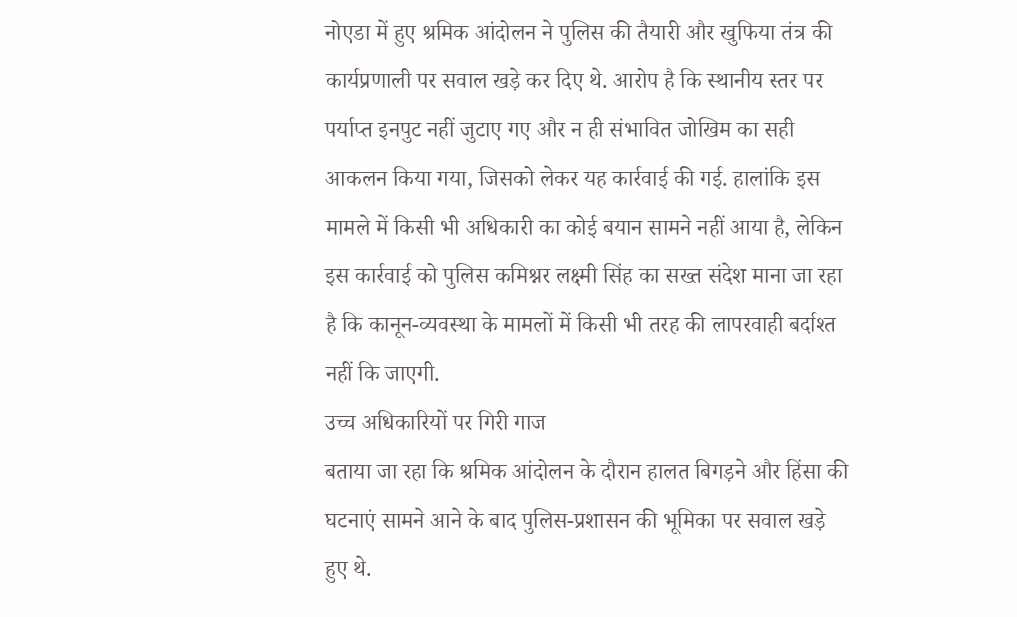नोएडा में हुए श्रमिक आंदोलन ने पुलिस की तैयारी और खुफिया तंत्र की कार्यप्रणाली पर सवाल खड़े कर दिए थे. आरोप है कि स्थानीय स्तर पर पर्याप्त इनपुट नहीं जुटाए गए और न ही संभावित जोखिम का सही आकलन किया गया, जिसको लेकर यह कार्रवाई की गई. हालांकि इस मामले में किसी भी अधिकारी का कोई बयान सामने नहीं आया है, लेकिन इस कार्रवाई को पुलिस कमिश्नर लक्ष्मी सिंह का सख्त संदेश माना जा रहा है कि कानून-व्यवस्था के मामलों में किसी भी तरह की लापरवाही बर्दाश्त नहीं कि जाएगी.
उच्च अधिकारियों पर गिरी गाज
बताया जा रहा कि श्रमिक आंदोलन के दौरान हालत बिगड़ने और हिंसा की घटनाएं सामने आने के बाद पुलिस-प्रशासन की भूमिका पर सवाल खड़े हुए थे.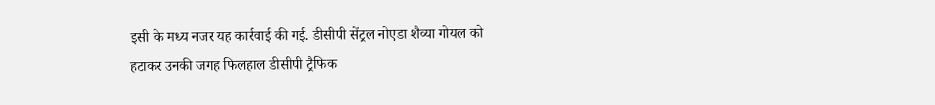इसी के मध्य नजर यह कार्रवाई की गई. डीसीपी सेंट्रल नोएडा शैव्या गोयल को हटाकर उनकी जगह फिलहाल डीसीपी ट्रैफिक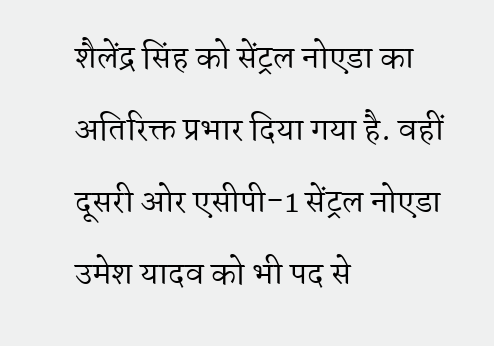शैलेंद्र सिंह को सेंट्रल नोएडा का अतिरिक्त प्रभार दिया गया है. वहीं दूसरी ओर एसीपी-1 सेंट्रल नोएडा उमेश यादव को भी पद से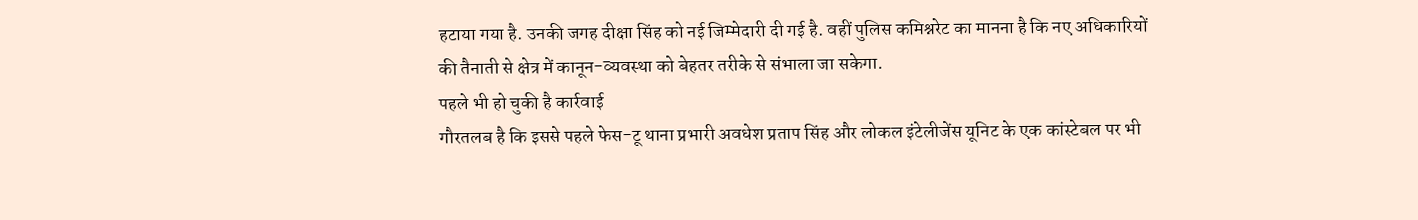हटाया गया है. उनकी जगह दीक्षा सिंह को नई जिम्मेदारी दी गई है. वहीं पुलिस कमिश्नरेट का मानना है कि नए अधिकारियों की तैनाती से क्षेत्र में कानून-व्यवस्था को बेहतर तरीके से संभाला जा सकेगा.
पहले भी हो चुकी है कार्रवाई
गौरतलब है कि इससे पहले फेस-टू थाना प्रभारी अवधेश प्रताप सिंह और लोकल इंटेलीजेंस यूनिट के एक कांस्टेबल पर भी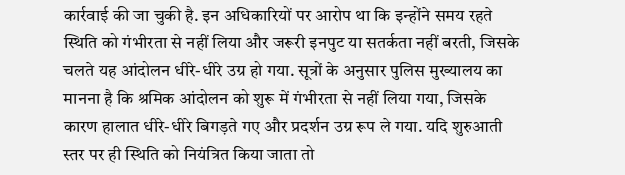कार्रवाई की जा चुकी है. इन अधिकारियों पर आरोप था कि इन्होंने समय रहते स्थिति को गंभीरता से नहीं लिया और जरूरी इनपुट या सतर्कता नहीं बरती, जिसके चलते यह आंदोलन धीरे-धीरे उग्र हो गया. सूत्रों के अनुसार पुलिस मुख्यालय का मानना है कि श्रमिक आंदोलन को शुरू में गंभीरता से नहीं लिया गया, जिसके कारण हालात धीरे-धीरे बिगड़ते गए और प्रदर्शन उग्र रूप ले गया. यदि शुरुआती स्तर पर ही स्थिति को नियंत्रित किया जाता तो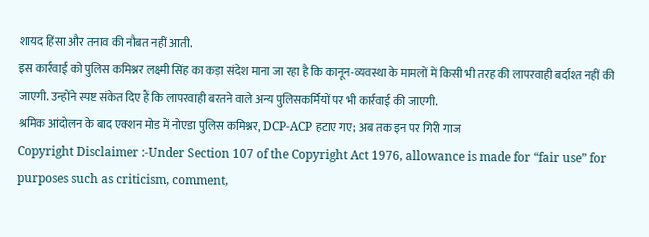शायद हिंसा और तनाव की नौबत नहीं आती.
इस कार्रवाई को पुलिस कमिश्नर लक्ष्मी सिंह का कड़ा संदेश माना जा रहा है कि कानून-व्यवस्था के मामलों में किसी भी तरह की लापरवाही बर्दाश्त नहीं की जाएगी. उन्होंने स्पष्ट संकेत दिए हैं कि लापरवाही बरतने वाले अन्य पुलिसकर्मियों पर भी कार्रवाई की जाएगी.
श्रमिक आंदोलन के बाद एक्शन मोड में नोएडा पुलिस कमिश्नर, DCP-ACP हटाए गए; अब तक इन पर गिरी गाज
Copyright Disclaimer :-Under Section 107 of the Copyright Act 1976, allowance is made for “fair use” for purposes such as criticism, comment,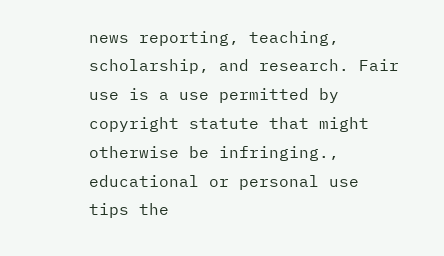news reporting, teaching, scholarship, and research. Fair use is a use permitted by copyright statute that might otherwise be infringing., educational or personal use tips the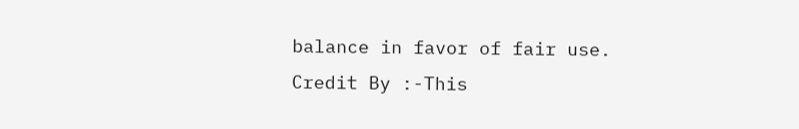balance in favor of fair use.
Credit By :-This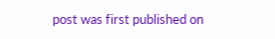post was first published on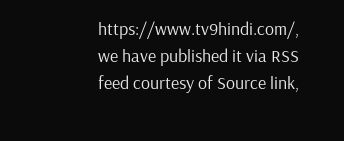https://www.tv9hindi.com/, we have published it via RSS feed courtesy of Source link,